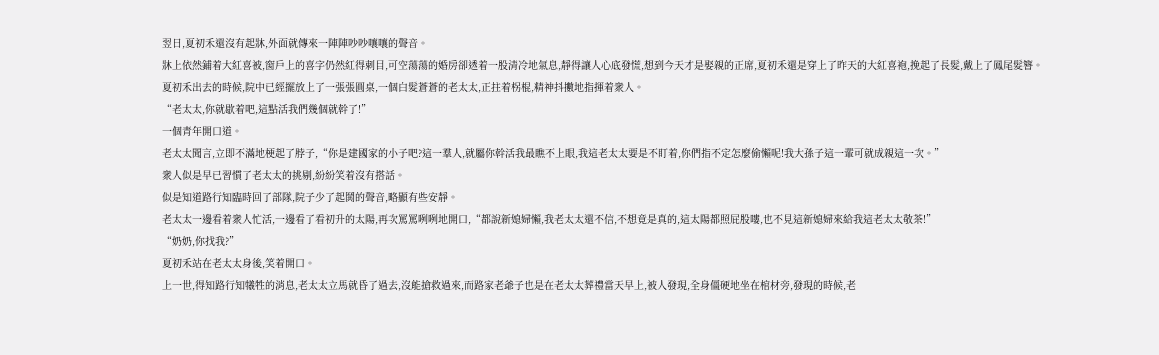翌日,夏初禾還沒有起牀,外面就傳來一陣陣吵吵嚷嚷的聲音。
牀上依然鋪着大紅喜被,窗戶上的喜字仍然紅得刺目,可空蕩蕩的婚房卻透着一股清冷地氣息,靜得讓人心底發慌,想到今天才是娶親的正席,夏初禾還是穿上了昨天的大紅喜袍,挽起了長髮,戴上了鳳尾髮簪。
夏初禾出去的時候,院中已經擺放上了一張張圓桌,一個白髮蒼蒼的老太太,正拄着柺棍,精神抖擻地指揮着衆人。
“老太太,你就歇着吧,這點活我們幾個就幹了!”
一個青年開口道。
老太太聞言,立即不滿地梗起了脖子,“你是建國家的小子吧?這一羣人,就屬你幹活我最瞧不上眼,我這老太太要是不盯着,你們指不定怎麼偷懶呢!我大孫子這一輩可就成親這一次。”
衆人似是早已習慣了老太太的挑剔,紛紛笑着沒有搭話。
似是知道路行知臨時回了部隊,院子少了起鬨的聲音,略顯有些安靜。
老太太一邊看着衆人忙活,一邊看了看初升的太陽,再次罵罵咧咧地開口,“都說新媳婦懶,我老太太還不信,不想竟是真的,這太陽都照屁股嘍,也不見這新媳婦來給我這老太太敬茶!”
“奶奶,你找我?”
夏初禾站在老太太身後,笑着開口。
上一世,得知路行知犧牲的消息,老太太立馬就昏了過去,沒能搶救過來,而路家老爺子也是在老太太葬禮當天早上,被人發現,全身僵硬地坐在棺材旁,發現的時候,老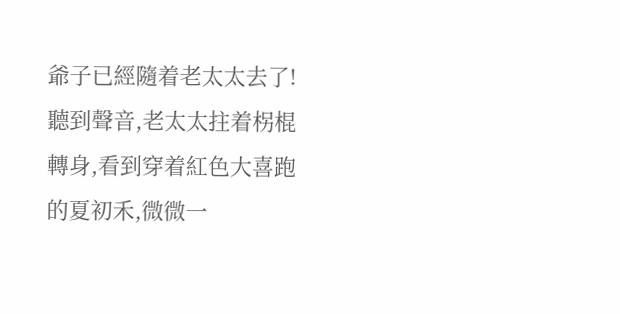爺子已經隨着老太太去了!
聽到聲音,老太太拄着柺棍轉身,看到穿着紅色大喜跑的夏初禾,微微一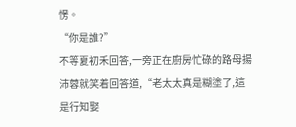愣。
“你是誰?”
不等夏初禾回答,一旁正在廚房忙碌的路母揚沛蓉就笑着回答道,“老太太真是糊塗了,這是行知娶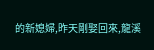的新媳婦,昨天剛娶回來,龍溪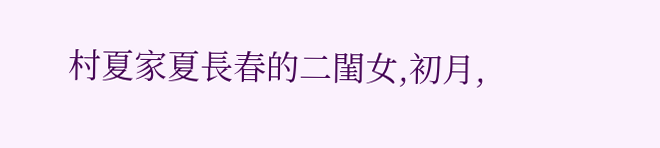村夏家夏長春的二閨女,初月,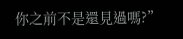你之前不是還見過嗎?”